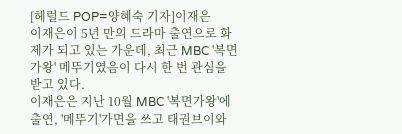[헤럴드 POP=양혜숙 기자]이재은
이재은이 5년 만의 드라마 출연으로 화제가 되고 있는 가운데, 최근 MBC '복면가왕' 메뚜기였음이 다시 한 번 관심을 받고 있다.
이재은은 지난 10월 MBC '복면가왕'에 출연, '메뚜기'가면을 쓰고 태권브이와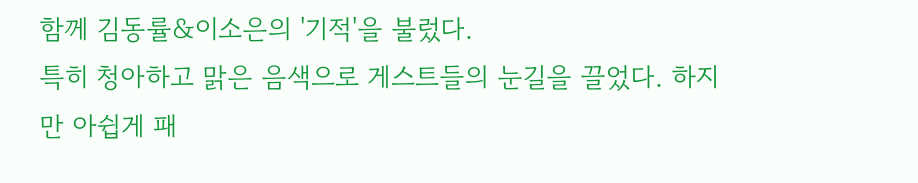함께 김동률&이소은의 '기적'을 불렀다.
특히 청아하고 맑은 음색으로 게스트들의 눈길을 끌었다. 하지만 아쉽게 패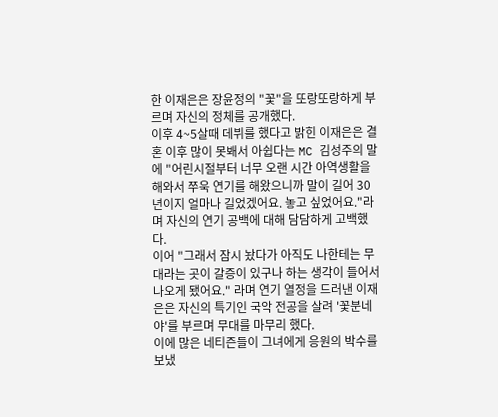한 이재은은 장윤정의 "꽃"을 또랑또랑하게 부르며 자신의 정체를 공개했다.
이후 4~5살때 데뷔를 했다고 밝힌 이재은은 결혼 이후 많이 못봬서 아쉽다는 MC 김성주의 말에 "어린시절부터 너무 오랜 시간 아역생활을 해와서 쭈욱 연기를 해왔으니까 말이 길어 30년이지 얼마나 길었겠어요. 놓고 싶었어요."라며 자신의 연기 공백에 대해 담담하게 고백했다.
이어 "그래서 잠시 놨다가 아직도 나한테는 무대라는 곳이 갈증이 있구나 하는 생각이 들어서 나오게 됐어요." 라며 연기 열정을 드러낸 이재은은 자신의 특기인 국악 전공을 살려 '꽃분네야'를 부르며 무대를 마무리 했다.
이에 많은 네티즌들이 그녀에게 응원의 박수를 보냈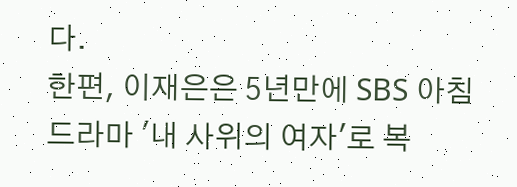다.
한편, 이재은은 5년만에 SBS 아침드라마 '내 사위의 여자'로 복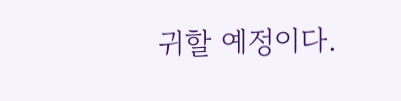귀할 예정이다.